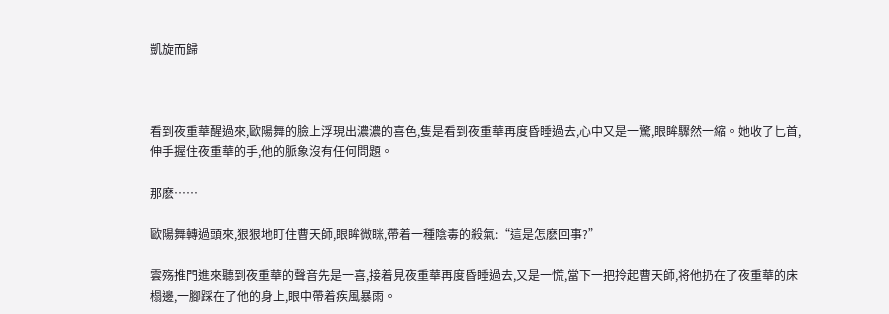凱旋而歸



看到夜重華醒過來,歐陽舞的臉上浮現出濃濃的喜色,隻是看到夜重華再度昏睡過去,心中又是一驚,眼眸驟然一縮。她收了匕首,伸手握住夜重華的手,他的脈象沒有任何問題。

那麽……

歐陽舞轉過頭來,狠狠地盯住曹天師,眼眸微眯,帶着一種陰毒的殺氣:“這是怎麽回事?”

雲殇推門進來聽到夜重華的聲音先是一喜,接着見夜重華再度昏睡過去,又是一慌,當下一把拎起曹天師,将他扔在了夜重華的床榻邊,一腳踩在了他的身上,眼中帶着疾風暴雨。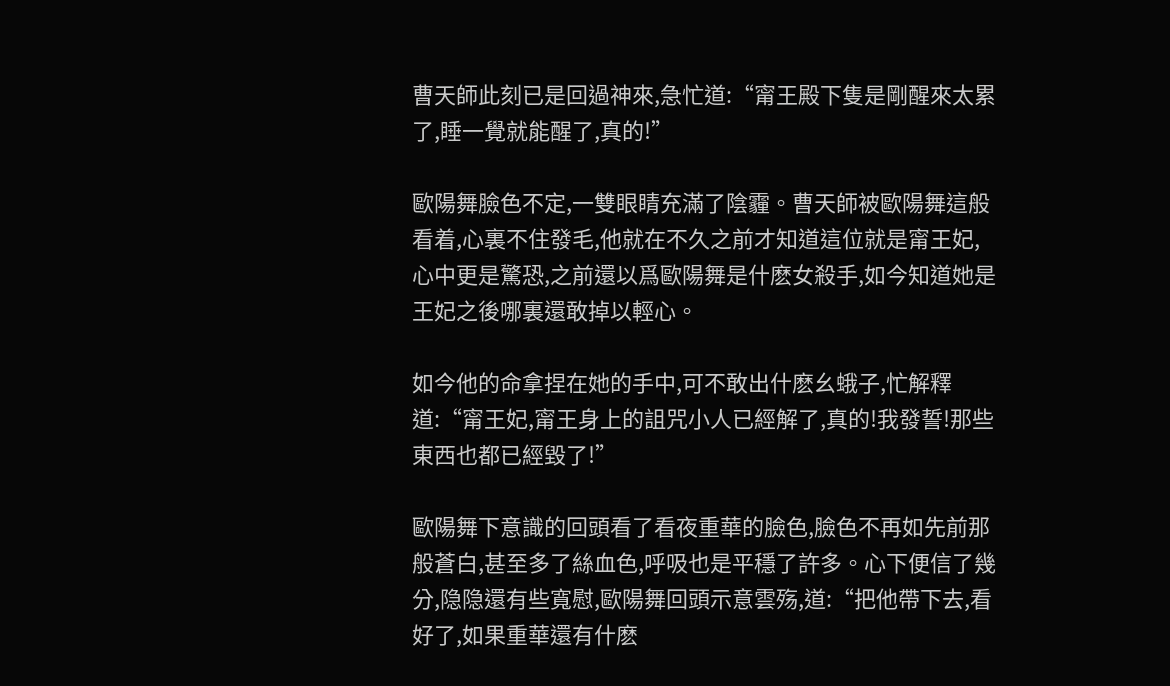曹天師此刻已是回過神來,急忙道:“甯王殿下隻是剛醒來太累了,睡一覺就能醒了,真的!”

歐陽舞臉色不定,一雙眼睛充滿了陰霾。曹天師被歐陽舞這般看着,心裏不住發毛,他就在不久之前才知道這位就是甯王妃,心中更是驚恐,之前還以爲歐陽舞是什麽女殺手,如今知道她是王妃之後哪裏還敢掉以輕心。

如今他的命拿捏在她的手中,可不敢出什麽幺蛾子,忙解釋道:“甯王妃,甯王身上的詛咒小人已經解了,真的!我發誓!那些東西也都已經毀了!”

歐陽舞下意識的回頭看了看夜重華的臉色,臉色不再如先前那般蒼白,甚至多了絲血色,呼吸也是平穩了許多。心下便信了幾分,隐隐還有些寬慰,歐陽舞回頭示意雲殇,道:“把他帶下去,看好了,如果重華還有什麽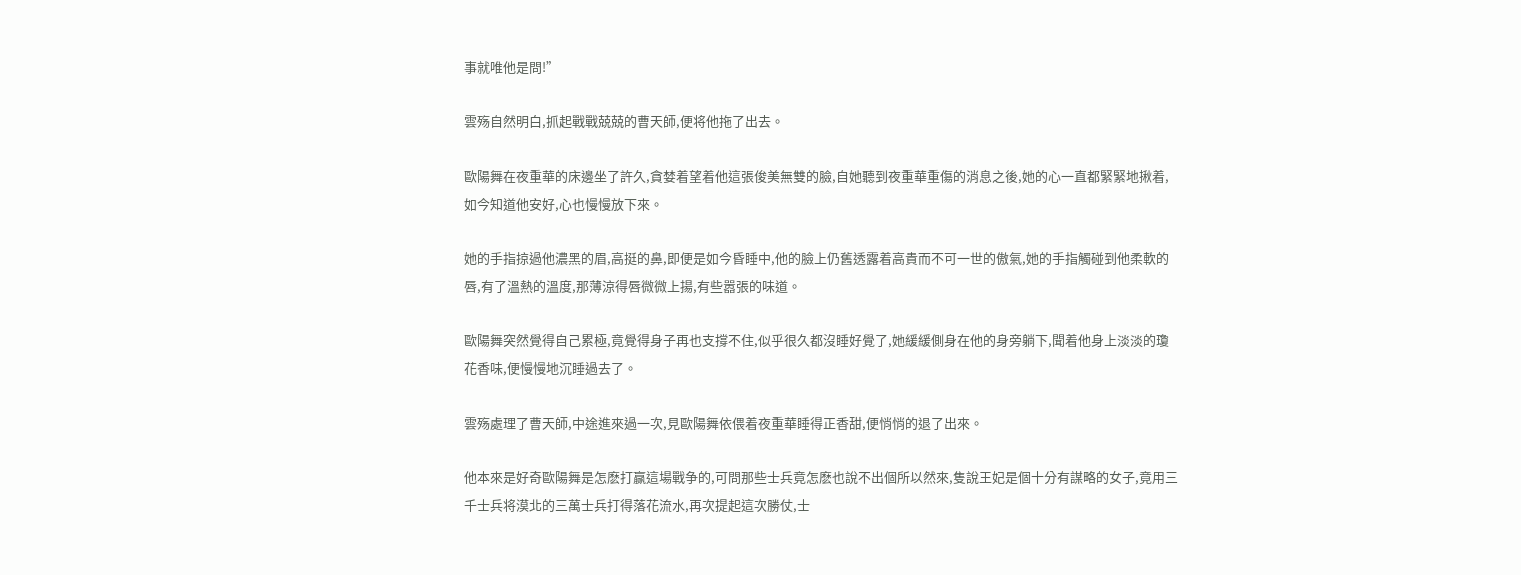事就唯他是問!”

雲殇自然明白,抓起戰戰兢兢的曹天師,便将他拖了出去。

歐陽舞在夜重華的床邊坐了許久,貪婪着望着他這張俊美無雙的臉,自她聽到夜重華重傷的消息之後,她的心一直都緊緊地揪着,如今知道他安好,心也慢慢放下來。

她的手指掠過他濃黑的眉,高挺的鼻,即便是如今昏睡中,他的臉上仍舊透露着高貴而不可一世的傲氣,她的手指觸碰到他柔軟的唇,有了溫熱的溫度,那薄涼得唇微微上揚,有些嚣張的味道。

歐陽舞突然覺得自己累極,竟覺得身子再也支撐不住,似乎很久都沒睡好覺了,她緩緩側身在他的身旁躺下,聞着他身上淡淡的瓊花香味,便慢慢地沉睡過去了。

雲殇處理了曹天師,中途進來過一次,見歐陽舞依偎着夜重華睡得正香甜,便悄悄的退了出來。

他本來是好奇歐陽舞是怎麽打赢這場戰争的,可問那些士兵竟怎麽也說不出個所以然來,隻說王妃是個十分有謀略的女子,竟用三千士兵将漠北的三萬士兵打得落花流水,再次提起這次勝仗,士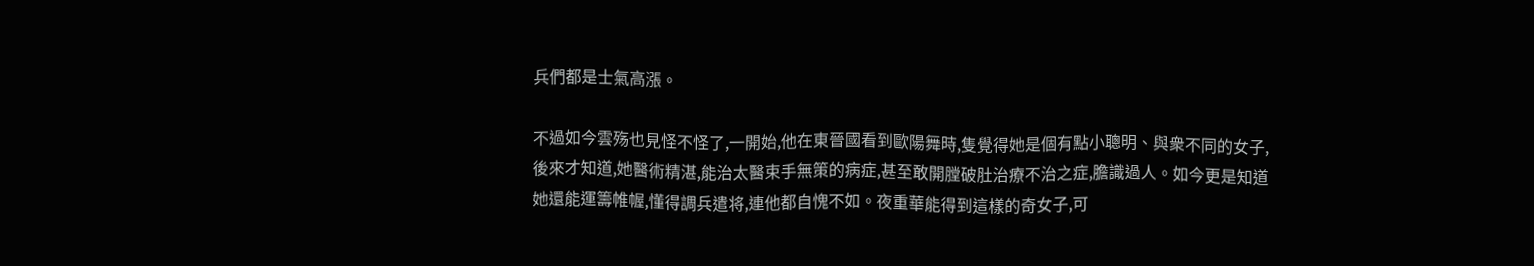兵們都是士氣高漲。

不過如今雲殇也見怪不怪了,一開始,他在東晉國看到歐陽舞時,隻覺得她是個有點小聰明、與衆不同的女子,後來才知道,她醫術精湛,能治太醫束手無策的病症,甚至敢開膛破肚治療不治之症,膽識過人。如今更是知道她還能運籌帷幄,懂得調兵遣将,連他都自愧不如。夜重華能得到這樣的奇女子,可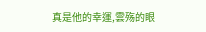真是他的幸運,雲殇的眼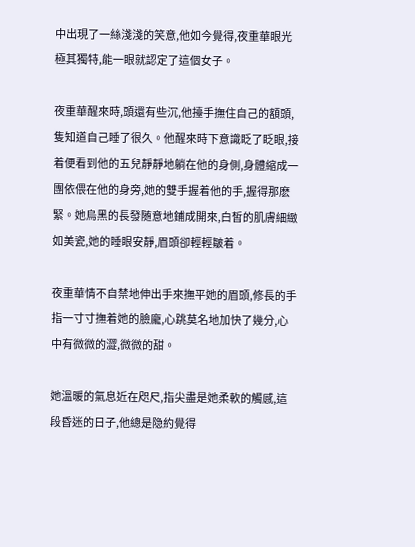中出現了一絲淺淺的笑意,他如今覺得,夜重華眼光極其獨特,能一眼就認定了這個女子。

夜重華醒來時,頭還有些沉,他擡手撫住自己的額頭,隻知道自己睡了很久。他醒來時下意識眨了眨眼,接着便看到他的五兒靜靜地躺在他的身側,身體縮成一團依偎在他的身旁,她的雙手握着他的手,握得那麽緊。她烏黑的長發随意地鋪成開來,白皙的肌膚細緻如美瓷,她的睡眼安靜,眉頭卻輕輕皺着。

夜重華情不自禁地伸出手來撫平她的眉頭,修長的手指一寸寸撫着她的臉龐,心跳莫名地加快了幾分,心中有微微的澀,微微的甜。

她溫暖的氣息近在咫尺,指尖盡是她柔軟的觸感,這段昏迷的日子,他總是隐約覺得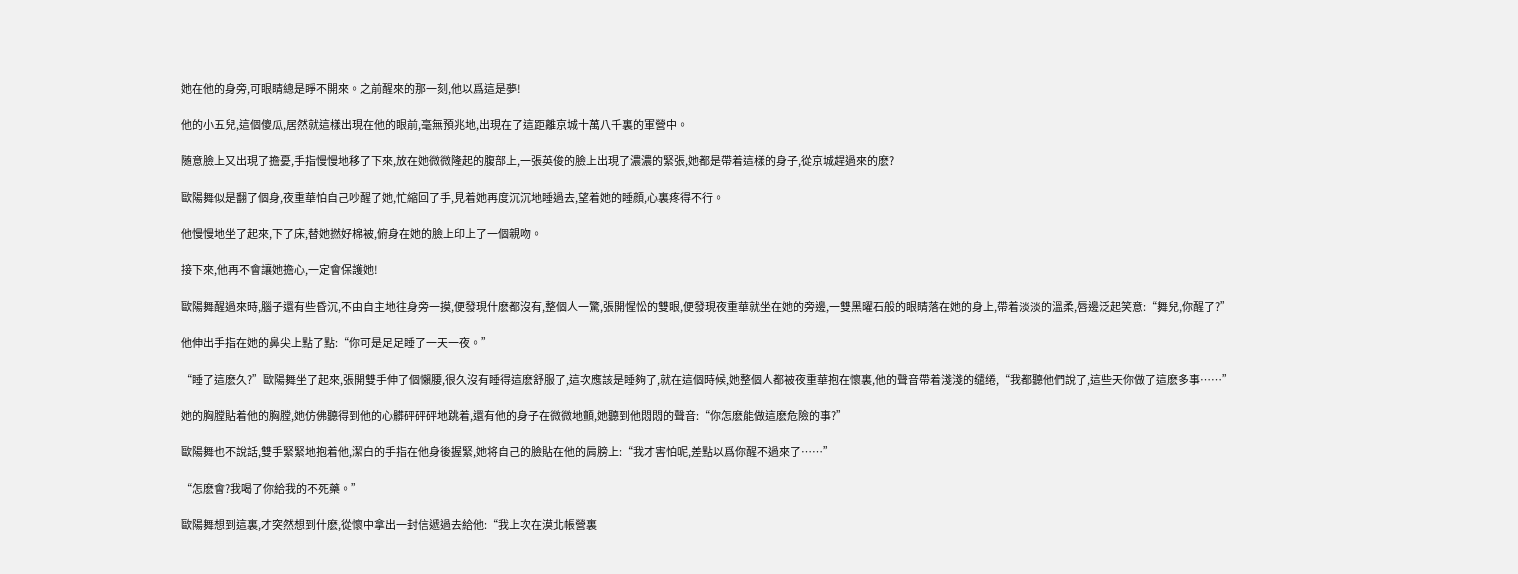她在他的身旁,可眼睛總是睜不開來。之前醒來的那一刻,他以爲這是夢!

他的小五兒,這個傻瓜,居然就這樣出現在他的眼前,毫無預兆地,出現在了這距離京城十萬八千裏的軍營中。

随意臉上又出現了擔憂,手指慢慢地移了下來,放在她微微隆起的腹部上,一張英俊的臉上出現了濃濃的緊張,她都是帶着這樣的身子,從京城趕過來的麽?

歐陽舞似是翻了個身,夜重華怕自己吵醒了她,忙縮回了手,見着她再度沉沉地睡過去,望着她的睡顔,心裏疼得不行。

他慢慢地坐了起來,下了床,替她撚好棉被,俯身在她的臉上印上了一個親吻。

接下來,他再不會讓她擔心,一定會保護她!

歐陽舞醒過來時,腦子還有些昏沉,不由自主地往身旁一摸,便發現什麽都沒有,整個人一驚,張開惺忪的雙眼,便發現夜重華就坐在她的旁邊,一雙黑曜石般的眼睛落在她的身上,帶着淡淡的溫柔,唇邊泛起笑意:“舞兒,你醒了?”

他伸出手指在她的鼻尖上點了點:“你可是足足睡了一天一夜。”

“睡了這麽久?”歐陽舞坐了起來,張開雙手伸了個懶腰,很久沒有睡得這麽舒服了,這次應該是睡夠了,就在這個時候,她整個人都被夜重華抱在懷裏,他的聲音帶着淺淺的缱绻,“我都聽他們說了,這些天你做了這麽多事……”

她的胸膛貼着他的胸膛,她仿佛聽得到他的心髒砰砰砰地跳着,還有他的身子在微微地顫,她聽到他悶悶的聲音:“你怎麽能做這麽危險的事?”

歐陽舞也不說話,雙手緊緊地抱着他,潔白的手指在他身後握緊,她将自己的臉貼在他的肩膀上:“我才害怕呢,差點以爲你醒不過來了……”

“怎麽會?我喝了你給我的不死藥。”

歐陽舞想到這裏,才突然想到什麽,從懷中拿出一封信遞過去給他:“我上次在漠北帳營裏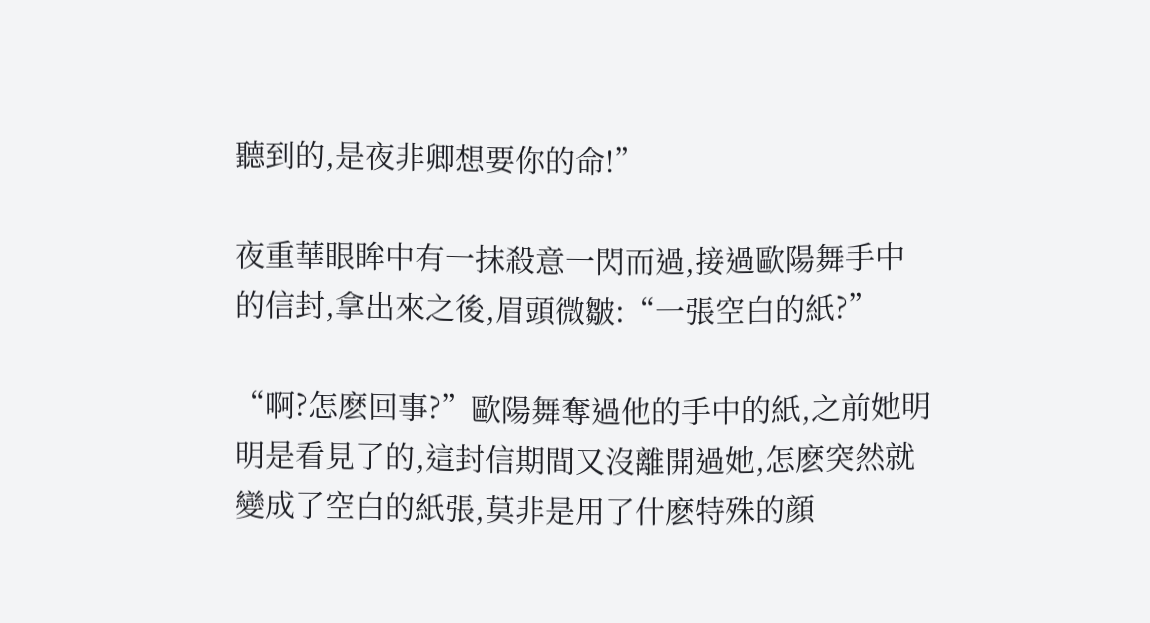聽到的,是夜非卿想要你的命!”

夜重華眼眸中有一抹殺意一閃而過,接過歐陽舞手中的信封,拿出來之後,眉頭微皺:“一張空白的紙?”

“啊?怎麽回事?”歐陽舞奪過他的手中的紙,之前她明明是看見了的,這封信期間又沒離開過她,怎麽突然就變成了空白的紙張,莫非是用了什麽特殊的顔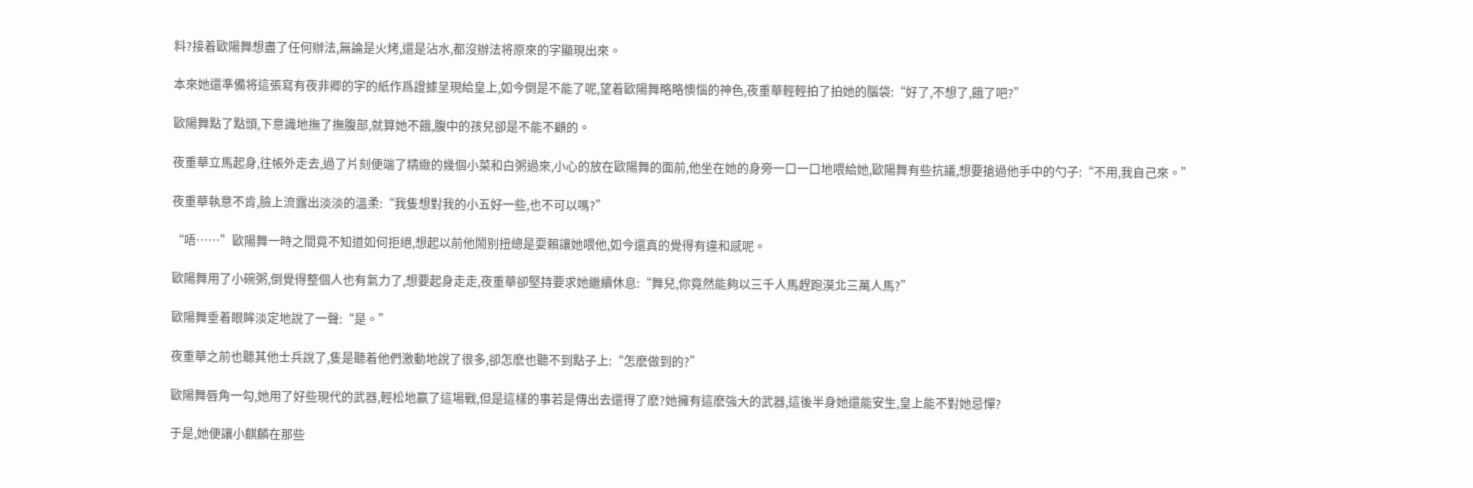料?接着歐陽舞想盡了任何辦法,無論是火烤,還是沾水,都沒辦法将原來的字顯現出來。

本來她還準備将這張寫有夜非卿的字的紙作爲證據呈現給皇上,如今倒是不能了呢,望着歐陽舞略略懊惱的神色,夜重華輕輕拍了拍她的腦袋:“好了,不想了,餓了吧?”

歐陽舞點了點頭,下意識地撫了撫腹部,就算她不餓,腹中的孩兒卻是不能不顧的。

夜重華立馬起身,往帳外走去,過了片刻便端了精緻的幾個小菜和白粥過來,小心的放在歐陽舞的面前,他坐在她的身旁一口一口地喂給她,歐陽舞有些抗議,想要搶過他手中的勺子:“不用,我自己來。”

夜重華執意不肯,臉上流露出淡淡的溫柔:“我隻想對我的小五好一些,也不可以嗎?”

“唔……”歐陽舞一時之間竟不知道如何拒絕,想起以前他鬧别扭總是耍賴讓她喂他,如今還真的覺得有違和感呢。

歐陽舞用了小碗粥,倒覺得整個人也有氣力了,想要起身走走,夜重華卻堅持要求她繼續休息:“舞兒,你竟然能夠以三千人馬趕跑漠北三萬人馬?”

歐陽舞垂着眼眸淡定地說了一聲:“是。”

夜重華之前也聽其他士兵說了,隻是聽着他們激動地說了很多,卻怎麽也聽不到點子上:“怎麽做到的?”

歐陽舞唇角一勾,她用了好些現代的武器,輕松地赢了這場戰,但是這樣的事若是傳出去還得了麽?她擁有這麽強大的武器,這後半身她還能安生,皇上能不對她忌憚?

于是,她便讓小麒麟在那些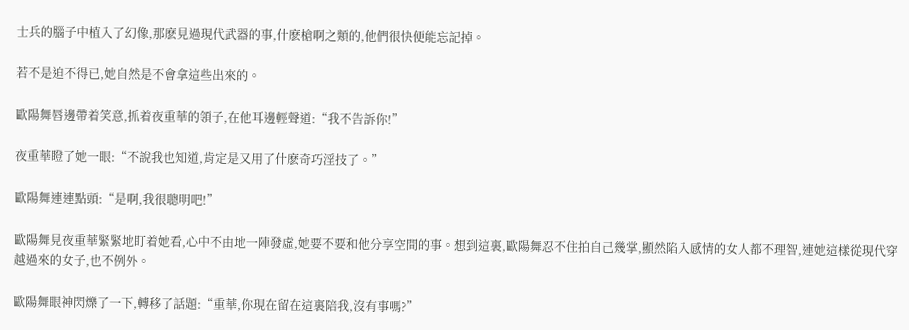士兵的腦子中植入了幻像,那麽見過現代武器的事,什麽槍啊之類的,他們很快便能忘記掉。

若不是迫不得已,她自然是不會拿這些出來的。

歐陽舞唇邊帶着笑意,抓着夜重華的領子,在他耳邊輕聲道:“我不告訴你!”

夜重華瞪了她一眼:“不說我也知道,肯定是又用了什麽奇巧淫技了。”

歐陽舞連連點頭:“是啊,我很聰明吧!”

歐陽舞見夜重華緊緊地盯着她看,心中不由地一陣發虛,她要不要和他分享空間的事。想到這裏,歐陽舞忍不住拍自己幾掌,顯然陷入感情的女人都不理智,連她這樣從現代穿越過來的女子,也不例外。

歐陽舞眼神閃爍了一下,轉移了話題:“重華,你現在留在這裏陪我,沒有事嗎?”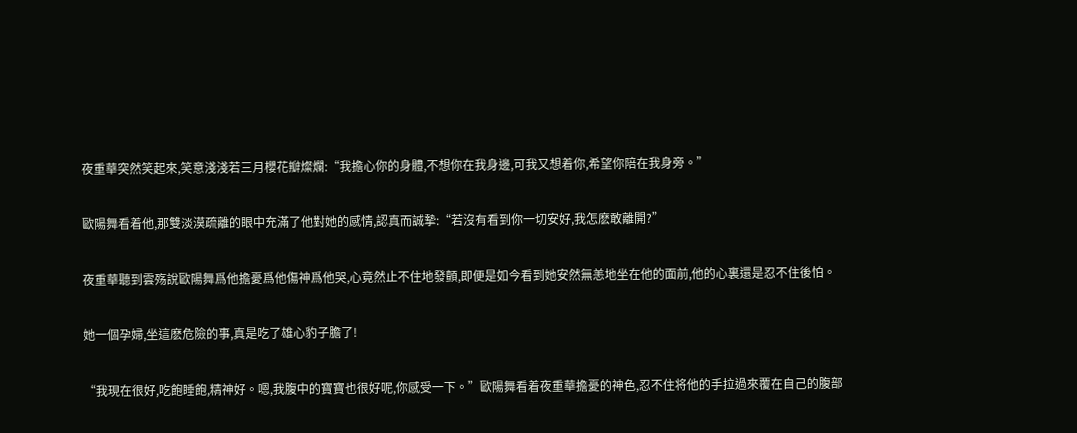夜重華突然笑起來,笑意淺淺若三月櫻花瓣燦爛:“我擔心你的身體,不想你在我身邊,可我又想着你,希望你陪在我身旁。”

歐陽舞看着他,那雙淡漠疏離的眼中充滿了他對她的感情,認真而誠摯:“若沒有看到你一切安好,我怎麽敢離開?”

夜重華聽到雲殇說歐陽舞爲他擔憂爲他傷神爲他哭,心竟然止不住地發顫,即便是如今看到她安然無恙地坐在他的面前,他的心裏還是忍不住後怕。

她一個孕婦,坐這麽危險的事,真是吃了雄心豹子膽了!

“我現在很好,吃飽睡飽,精神好。嗯,我腹中的寶寶也很好呢,你感受一下。”歐陽舞看着夜重華擔憂的神色,忍不住将他的手拉過來覆在自己的腹部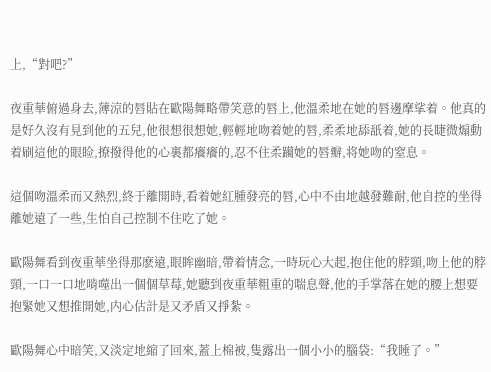上,“對吧?”

夜重華俯過身去,薄涼的唇貼在歐陽舞略帶笑意的唇上,他溫柔地在她的唇邊摩挲着。他真的是好久沒有見到他的五兒,他很想很想她,輕輕地吻着她的唇,柔柔地舔舐着,她的長睫微煽動着刷這他的眼睑,撩撥得他的心裏都癢癢的,忍不住柔躏她的唇瓣,将她吻的窒息。

這個吻溫柔而又熱烈,終于離開時,看着她紅腫發亮的唇,心中不由地越發難耐,他自控的坐得離她遠了一些,生怕自己控制不住吃了她。

歐陽舞看到夜重華坐得那麽遠,眼眸幽暗,帶着情念,一時玩心大起,抱住他的脖頸,吻上他的脖頸,一口一口地啃噬出一個個草莓,她聽到夜重華粗重的喘息聲,他的手掌落在她的腰上想要抱緊她又想推開她,内心估計是又矛盾又掙紮。

歐陽舞心中暗笑,又淡定地縮了回來,蓋上棉被,隻露出一個小小的腦袋:“我睡了。”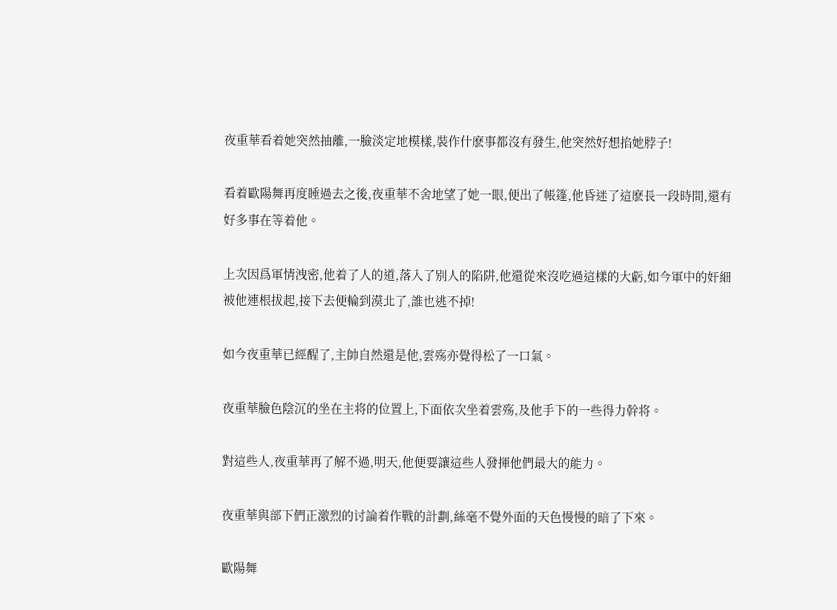夜重華看着她突然抽離,一臉淡定地模樣,裝作什麽事都沒有發生,他突然好想掐她脖子!

看着歐陽舞再度睡過去之後,夜重華不舍地望了她一眼,便出了帳篷,他昏迷了這麽長一段時間,還有好多事在等着他。

上次因爲軍情洩密,他着了人的道,落入了别人的陷阱,他還從來沒吃過這樣的大虧,如今軍中的奸細被他連根拔起,接下去便輪到漠北了,誰也逃不掉!

如今夜重華已經醒了,主帥自然還是他,雲殇亦覺得松了一口氣。

夜重華臉色陰沉的坐在主将的位置上,下面依次坐着雲殇,及他手下的一些得力幹将。

對這些人,夜重華再了解不過,明天,他便要讓這些人發揮他們最大的能力。

夜重華與部下們正激烈的讨論着作戰的計劃,絲毫不覺外面的天色慢慢的暗了下來。

歐陽舞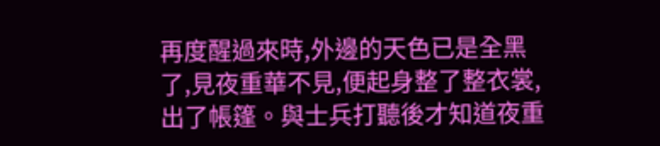再度醒過來時,外邊的天色已是全黑了,見夜重華不見,便起身整了整衣裳,出了帳篷。與士兵打聽後才知道夜重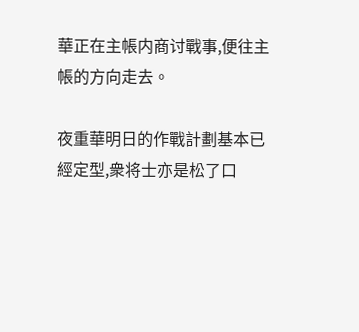華正在主帳内商讨戰事,便往主帳的方向走去。

夜重華明日的作戰計劃基本已經定型,衆将士亦是松了口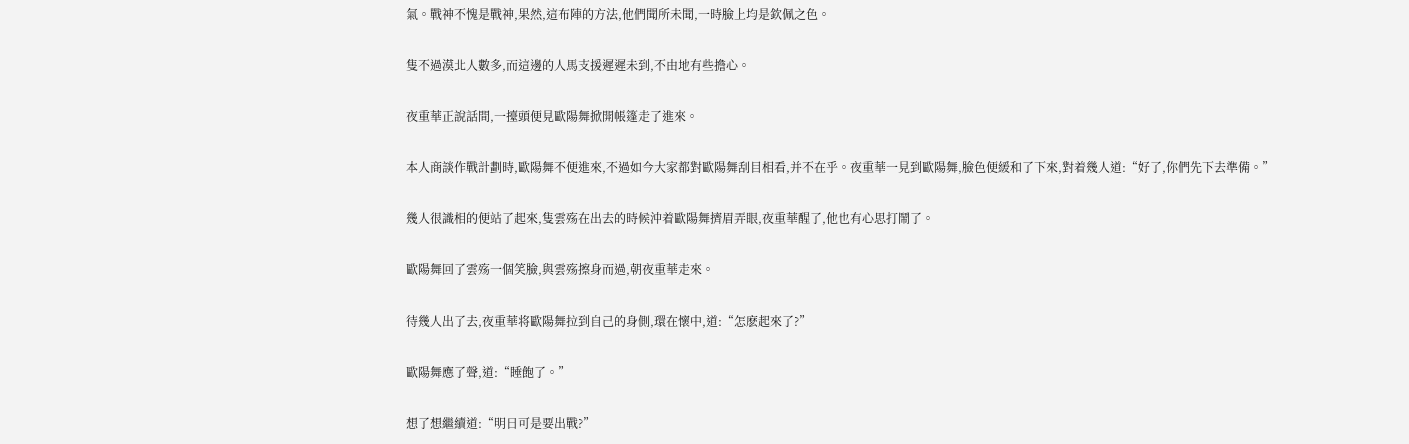氣。戰神不愧是戰神,果然,這布陣的方法,他們聞所未聞,一時臉上均是欽佩之色。

隻不過漠北人數多,而這邊的人馬支援遲遲未到,不由地有些擔心。

夜重華正說話間,一擡頭便見歐陽舞掀開帳篷走了進來。

本人商談作戰計劃時,歐陽舞不便進來,不過如今大家都對歐陽舞刮目相看,并不在乎。夜重華一見到歐陽舞,臉色便緩和了下來,對着幾人道:“好了,你們先下去準備。”

幾人很識相的便站了起來,隻雲殇在出去的時候沖着歐陽舞擠眉弄眼,夜重華醒了,他也有心思打鬧了。

歐陽舞回了雲殇一個笑臉,與雲殇擦身而過,朝夜重華走來。

待幾人出了去,夜重華将歐陽舞拉到自己的身側,環在懷中,道:“怎麽起來了?”

歐陽舞應了聲,道:“睡飽了。”

想了想繼續道:“明日可是要出戰?”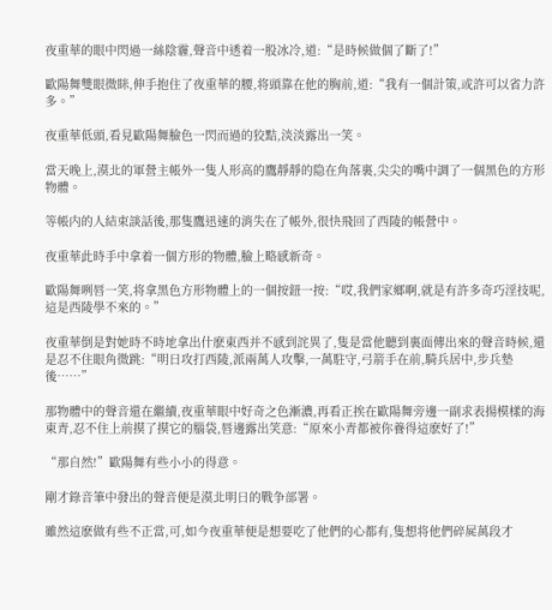夜重華的眼中閃過一絲陰霾,聲音中透着一股冰冷,道:“是時候做個了斷了!”

歐陽舞雙眼微眯,伸手抱住了夜重華的腰,将頭靠在他的胸前,道:“我有一個計策,或許可以省力許多。”

夜重華低頭,看見歐陽舞臉色一閃而過的狡黠,淡淡露出一笑。

當天晚上,漠北的軍營主帳外一隻人形高的鷹靜靜的隐在角落裏,尖尖的嘴中調了一個黑色的方形物體。

等帳内的人結束談話後,那隻鷹迅速的消失在了帳外,很快飛回了西陵的帳營中。

夜重華此時手中拿着一個方形的物體,臉上略感新奇。

歐陽舞咧唇一笑,将拿黑色方形物體上的一個按鈕一按:“哎,我們家鄉啊,就是有許多奇巧淫技呢,這是西陵學不來的。”

夜重華倒是對她時不時地拿出什麽東西并不感到詫異了,隻是當他聽到裏面傳出來的聲音時候,還是忍不住眼角微跳:“明日攻打西陵,派兩萬人攻擊,一萬駐守,弓箭手在前,騎兵居中,步兵墊後……”

那物體中的聲音還在繼續,夜重華眼中好奇之色漸濃,再看正挨在歐陽舞旁邊一副求表揚模樣的海東青,忍不住上前摸了摸它的腦袋,唇邊露出笑意:“原來小青都被你養得這麽好了!”

“那自然!”歐陽舞有些小小的得意。

剛才錄音筆中發出的聲音便是漠北明日的戰争部署。

雖然這麽做有些不正當,可,如今夜重華便是想要吃了他們的心都有,隻想将他們碎屍萬段才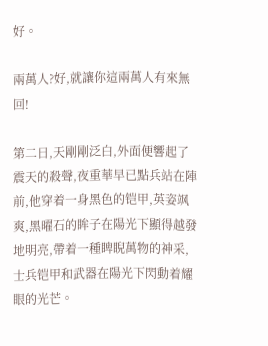好。

兩萬人?好,就讓你這兩萬人有來無回!

第二日,天剛剛泛白,外面便響起了震天的殺聲,夜重華早已點兵站在陣前,他穿着一身黑色的铠甲,英姿飒爽,黑曜石的眸子在陽光下顯得越發地明亮,帶着一種睥睨萬物的神采,士兵铠甲和武器在陽光下閃動着耀眼的光芒。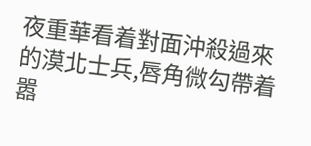夜重華看着對面沖殺過來的漠北士兵,唇角微勾帶着嚣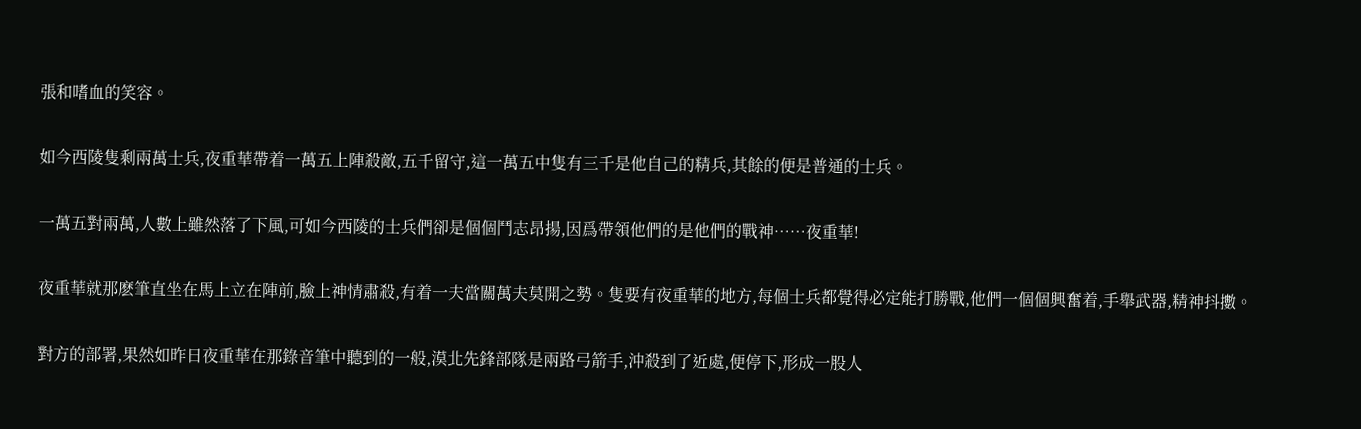張和嗜血的笑容。

如今西陵隻剩兩萬士兵,夜重華帶着一萬五上陣殺敵,五千留守,這一萬五中隻有三千是他自己的精兵,其餘的便是普通的士兵。

一萬五對兩萬,人數上雖然落了下風,可如今西陵的士兵們卻是個個鬥志昂揚,因爲帶領他們的是他們的戰神……夜重華!

夜重華就那麽筆直坐在馬上立在陣前,臉上神情肅殺,有着一夫當關萬夫莫開之勢。隻要有夜重華的地方,每個士兵都覺得必定能打勝戰,他們一個個興奮着,手舉武器,精神抖擻。

對方的部署,果然如昨日夜重華在那錄音筆中聽到的一般,漠北先鋒部隊是兩路弓箭手,沖殺到了近處,便停下,形成一股人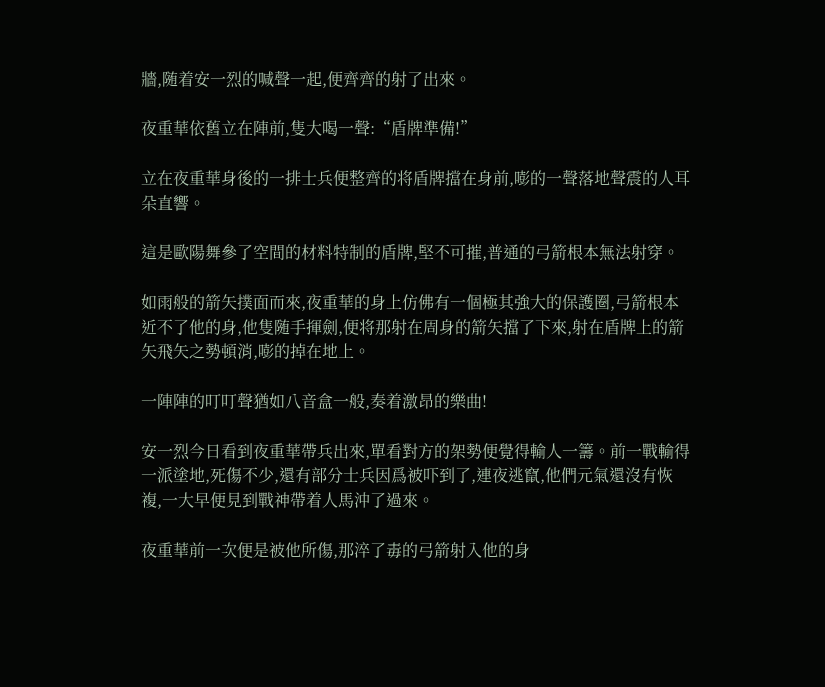牆,随着安一烈的喊聲一起,便齊齊的射了出來。

夜重華依舊立在陣前,隻大喝一聲:“盾牌準備!”

立在夜重華身後的一排士兵便整齊的将盾牌擋在身前,嘭的一聲落地聲震的人耳朵直響。

這是歐陽舞參了空間的材料特制的盾牌,堅不可摧,普通的弓箭根本無法射穿。

如雨般的箭矢撲面而來,夜重華的身上仿佛有一個極其強大的保護圈,弓箭根本近不了他的身,他隻随手揮劍,便将那射在周身的箭矢擋了下來,射在盾牌上的箭矢飛矢之勢頓消,嘭的掉在地上。

一陣陣的叮叮聲猶如八音盒一般,奏着激昂的樂曲!

安一烈今日看到夜重華帶兵出來,單看對方的架勢便覺得輸人一籌。前一戰輸得一派塗地,死傷不少,還有部分士兵因爲被吓到了,連夜逃竄,他們元氣還沒有恢複,一大早便見到戰神帶着人馬沖了過來。

夜重華前一次便是被他所傷,那淬了毒的弓箭射入他的身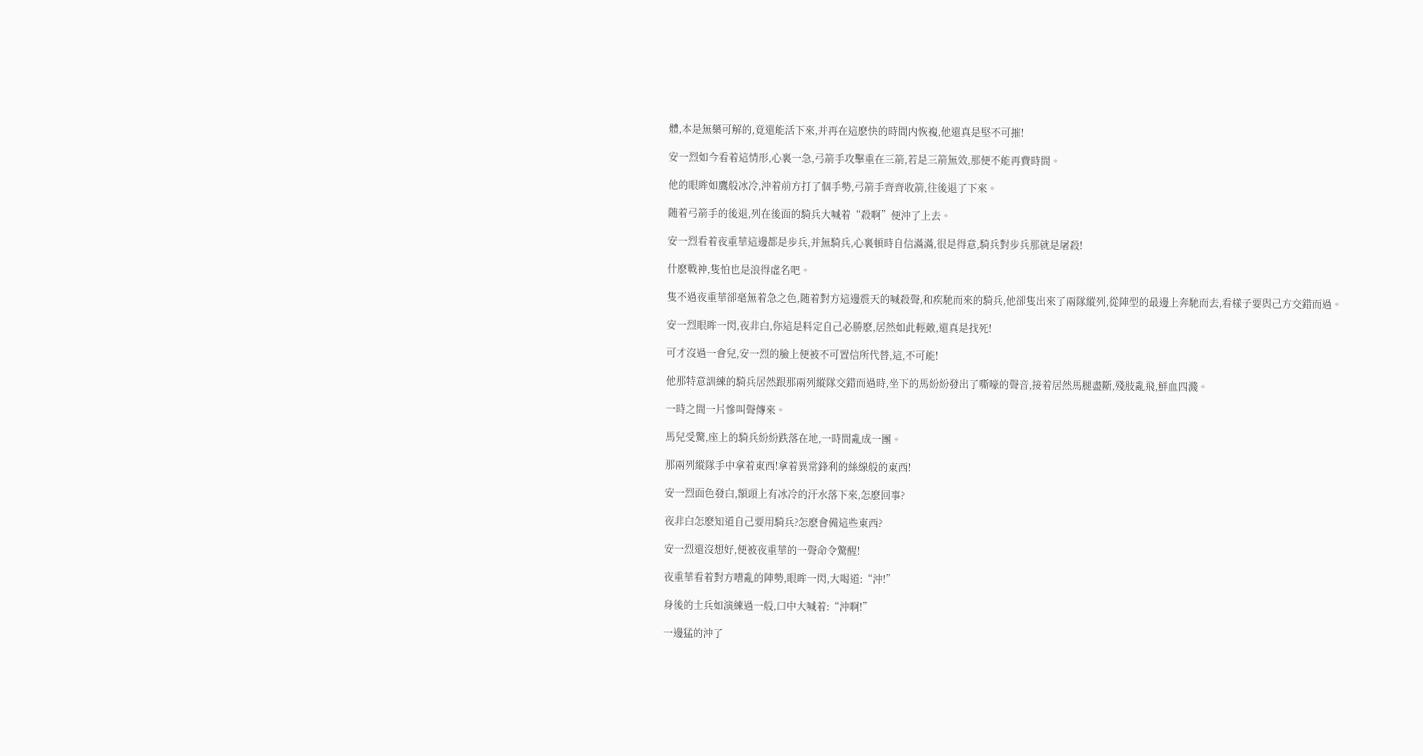體,本是無藥可解的,竟還能活下來,并再在這麽快的時間内恢複,他還真是堅不可摧!

安一烈如今看着這情形,心裏一急,弓箭手攻擊重在三箭,若是三箭無效,那便不能再費時間。

他的眼眸如鷹般冰冷,沖着前方打了個手勢,弓箭手齊齊收箭,往後退了下來。

随着弓箭手的後退,列在後面的騎兵大喊着“殺啊”便沖了上去。

安一烈看着夜重華這邊都是步兵,并無騎兵,心裏頓時自信滿滿,很是得意,騎兵對步兵那就是屠殺!

什麽戰神,隻怕也是浪得虛名吧。

隻不過夜重華卻毫無着急之色,随着對方這邊震天的喊殺聲,和疾馳而來的騎兵,他卻隻出來了兩隊縱列,從陣型的最邊上奔馳而去,看樣子要與己方交錯而過。

安一烈眼眸一閃,夜非白,你這是料定自己必勝麽,居然如此輕敵,還真是找死!

可才沒過一會兒,安一烈的臉上便被不可置信所代替,這,不可能!

他那特意訓練的騎兵居然跟那兩列縱隊交錯而過時,坐下的馬紛紛發出了嘶嚎的聲音,接着居然馬腿盡斷,殘肢亂飛,鮮血四濺。

一時之間一片慘叫聲傳來。

馬兒受驚,座上的騎兵紛紛跌落在地,一時間亂成一團。

那兩列縱隊手中拿着東西!拿着異常鋒利的絲線般的東西!

安一烈面色發白,額頭上有冰冷的汗水落下來,怎麽回事?

夜非白怎麽知道自己要用騎兵?怎麽會備這些東西?

安一烈還沒想好,便被夜重華的一聲命令驚醒!

夜重華看着對方嘈亂的陣勢,眼眸一閃,大喝道:“沖!”

身後的士兵如演練過一般,口中大喊着:“沖啊!”

一邊猛的沖了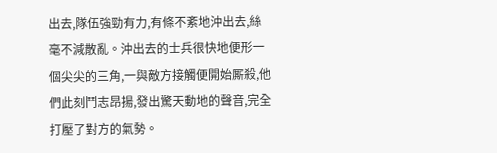出去,隊伍強勁有力,有條不紊地沖出去,絲毫不減散亂。沖出去的士兵很快地便形一個尖尖的三角,一與敵方接觸便開始厮殺,他們此刻鬥志昂揚,發出驚天動地的聲音,完全打壓了對方的氣勢。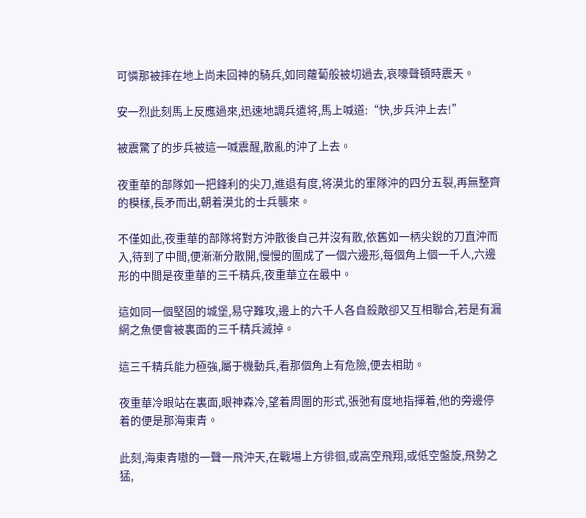可憐那被摔在地上尚未回神的騎兵,如同蘿蔔般被切過去,哀嚎聲頓時震天。

安一烈此刻馬上反應過來,迅速地調兵遣将,馬上喊道:“快,步兵沖上去!”

被震驚了的步兵被這一喊震醒,散亂的沖了上去。

夜重華的部隊如一把鋒利的尖刀,進退有度,将漠北的軍隊沖的四分五裂,再無整齊的模樣,長矛而出,朝着漠北的士兵襲來。

不僅如此,夜重華的部隊将對方沖散後自己并沒有散,依舊如一柄尖銳的刀直沖而入,待到了中間,便漸漸分散開,慢慢的圍成了一個六邊形,每個角上個一千人,六邊形的中間是夜重華的三千精兵,夜重華立在最中。

這如同一個堅固的城堡,易守難攻,邊上的六千人各自殺敵卻又互相聯合,若是有漏網之魚便會被裏面的三千精兵滅掉。

這三千精兵能力極強,屬于機動兵,看那個角上有危險,便去相助。

夜重華冷眼站在裏面,眼神森冷,望着周圍的形式,張弛有度地指揮着,他的旁邊停着的便是那海東青。

此刻,海東青嗷的一聲一飛沖天,在戰場上方徘徊,或高空飛翔,或低空盤旋,飛勢之猛,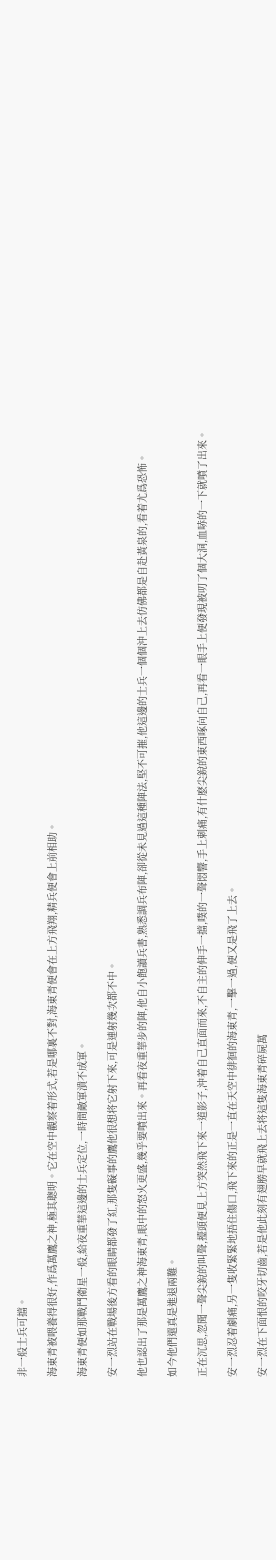非一般士兵可擋。

海東青被喂養得很好,作爲萬鷹之神,極其聰明。它在空中觀察着形式,若是哪裏不對,海東青便會在上方飛翔,精兵便會上前相助。

海東青便如那戰鬥衛星一般,給夜重華這邊的士兵定位,一時間敵軍潰不成軍。

安一烈站在戰場後方看的眼睛都發了紅,那隻礙事的鷹他很想将它射下來,可是連射幾次都不中。

他也認出了那是萬鷹之神海東青,眼中的怒火更盛,幾乎要噴出來。再看夜重華步的陣,他自小飽讀兵書,熟悉調兵布陣,卻從未見過這種陣法,堅不可摧,他這邊的士兵一個個沖上去仿佛都是自赴黃泉的,看着尤爲恐怖。

如今他們還真是進退兩難。

正在沉思,忽聞一聲尖銳的叫聲,擡頭便見上方突然飛下來一道影子,沖着自己直面而來,不自主的伸手一擋,噗的一聲悶響,手上刺痛,有什麽尖銳的東西啄向自己,再看一眼手上便發現被叨了個大洞,血哧的一下就噴了出來。

安一烈忍着劇痛,另一隻收緊緊地捂住傷口,飛下來的正是一直在天空中徘徊的海東青,一擊一過,便又是飛了上去。

安一烈在下面恨的咬牙切齒,若是他此刻有翅膀早就飛上去将這隻海東青碎屍萬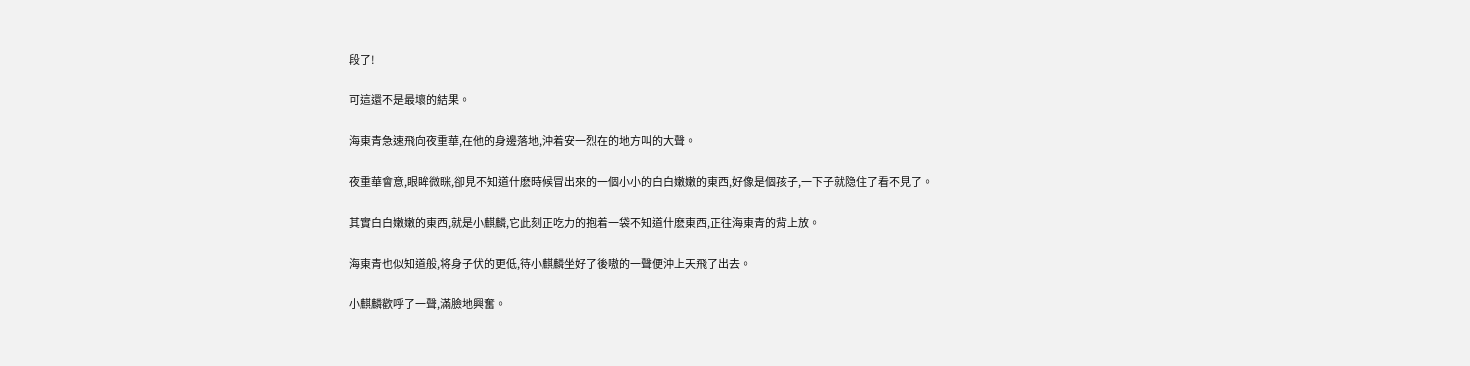段了!

可這還不是最壞的結果。

海東青急速飛向夜重華,在他的身邊落地,沖着安一烈在的地方叫的大聲。

夜重華會意,眼眸微眯,卻見不知道什麽時候冒出來的一個小小的白白嫩嫩的東西,好像是個孩子,一下子就隐住了看不見了。

其實白白嫩嫩的東西,就是小麒麟,它此刻正吃力的抱着一袋不知道什麽東西,正往海東青的背上放。

海東青也似知道般,将身子伏的更低,待小麒麟坐好了後嗷的一聲便沖上天飛了出去。

小麒麟歡呼了一聲,滿臉地興奮。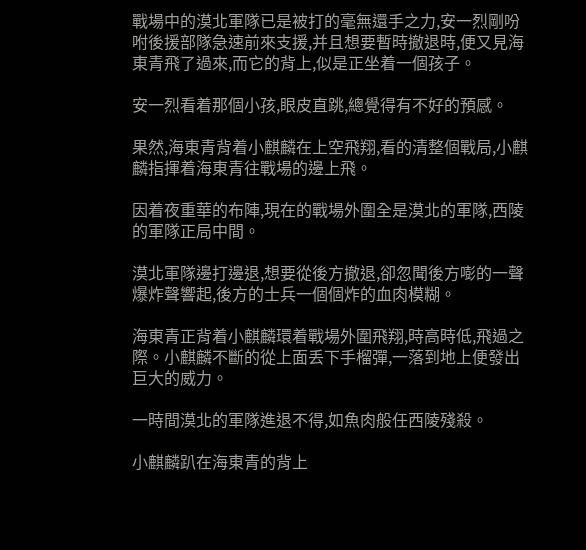戰場中的漠北軍隊已是被打的毫無還手之力,安一烈剛吩咐後援部隊急速前來支援,并且想要暫時撤退時,便又見海東青飛了過來,而它的背上,似是正坐着一個孩子。

安一烈看着那個小孩,眼皮直跳,總覺得有不好的預感。

果然,海東青背着小麒麟在上空飛翔,看的清整個戰局,小麒麟指揮着海東青往戰場的邊上飛。

因着夜重華的布陣,現在的戰場外圍全是漠北的軍隊,西陵的軍隊正局中間。

漠北軍隊邊打邊退,想要從後方撤退,卻忽聞後方嘭的一聲爆炸聲響起,後方的士兵一個個炸的血肉模糊。

海東青正背着小麒麟環着戰場外圍飛翔,時高時低,飛過之際。小麒麟不斷的從上面丢下手榴彈,一落到地上便發出巨大的威力。

一時間漠北的軍隊進退不得,如魚肉般任西陵殘殺。

小麒麟趴在海東青的背上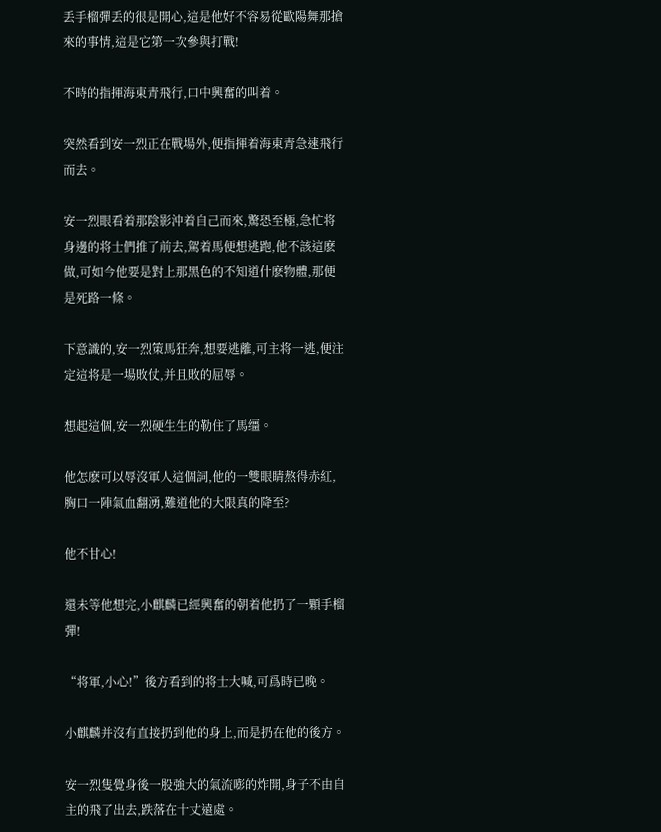丢手榴彈丢的很是開心,這是他好不容易從歐陽舞那搶來的事情,這是它第一次參與打戰!

不時的指揮海東青飛行,口中興奮的叫着。

突然看到安一烈正在戰場外,便指揮着海東青急速飛行而去。

安一烈眼看着那陰影沖着自己而來,驚恐至極,急忙将身邊的将士們推了前去,駕着馬便想逃跑,他不該這麽做,可如今他要是對上那黑色的不知道什麽物體,那便是死路一條。

下意識的,安一烈策馬狂奔,想要逃離,可主将一逃,便注定這将是一場敗仗,并且敗的屈辱。

想起這個,安一烈硬生生的勒住了馬缰。

他怎麽可以辱沒軍人這個詞,他的一雙眼睛熬得赤紅,胸口一陣氣血翻湧,難道他的大限真的降至?

他不甘心!

還未等他想完,小麒麟已經興奮的朝着他扔了一顆手榴彈!

“将軍,小心!”後方看到的将士大喊,可爲時已晚。

小麒麟并沒有直接扔到他的身上,而是扔在他的後方。

安一烈隻覺身後一股強大的氣流嘭的炸開,身子不由自主的飛了出去,跌落在十丈遠處。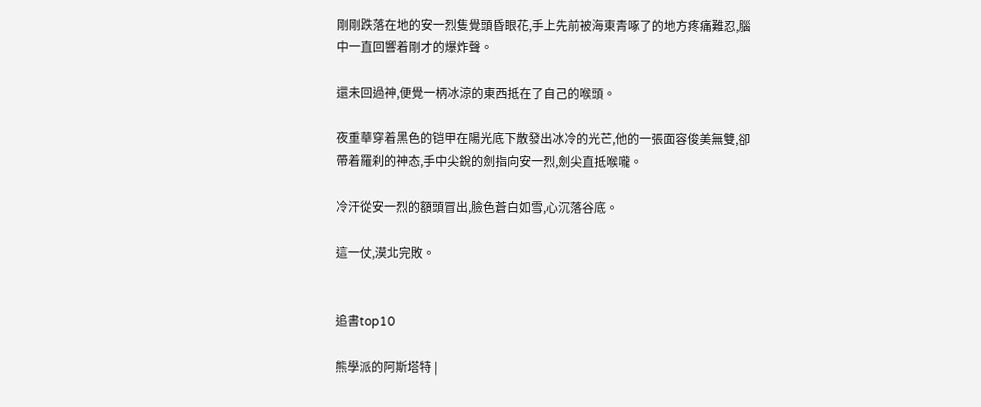剛剛跌落在地的安一烈隻覺頭昏眼花,手上先前被海東青啄了的地方疼痛難忍,腦中一直回響着剛才的爆炸聲。

還未回過神,便覺一柄冰涼的東西抵在了自己的喉頭。

夜重華穿着黑色的铠甲在陽光底下散發出冰冷的光芒,他的一張面容俊美無雙,卻帶着羅刹的神态,手中尖銳的劍指向安一烈,劍尖直抵喉嚨。

冷汗從安一烈的額頭冒出,臉色蒼白如雪,心沉落谷底。

這一仗,漠北完敗。


追書top10

熊學派的阿斯塔特 |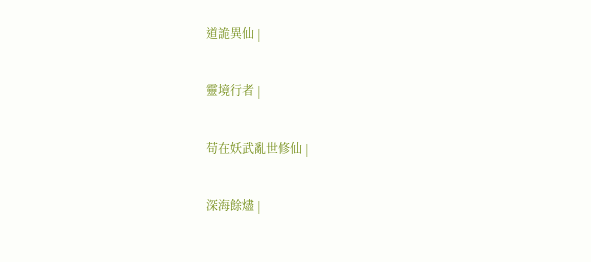道詭異仙 |

靈境行者 |

苟在妖武亂世修仙 |

深海餘燼 |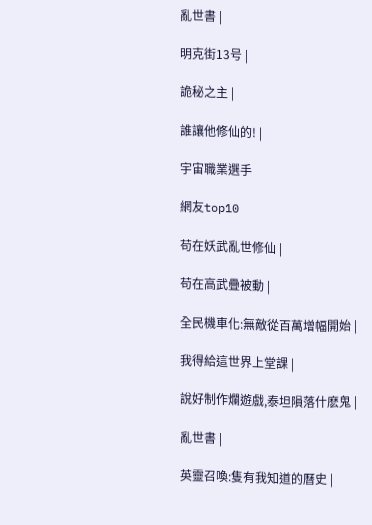亂世書 |

明克街13号 |

詭秘之主 |

誰讓他修仙的! |

宇宙職業選手

網友top10

苟在妖武亂世修仙 |

苟在高武疊被動 |

全民機車化:無敵從百萬增幅開始 |

我得給這世界上堂課 |

說好制作爛遊戲,泰坦隕落什麽鬼 |

亂世書 |

英靈召喚:隻有我知道的曆史 |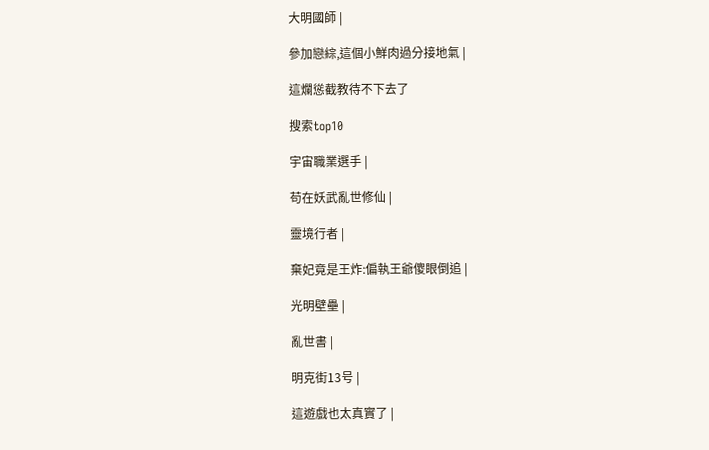大明國師 |

參加戀綜,這個小鮮肉過分接地氣 |

這爛慫截教待不下去了

搜索top10

宇宙職業選手 |

苟在妖武亂世修仙 |

靈境行者 |

棄妃竟是王炸:偏執王爺傻眼倒追 |

光明壁壘 |

亂世書 |

明克街13号 |

這遊戲也太真實了 |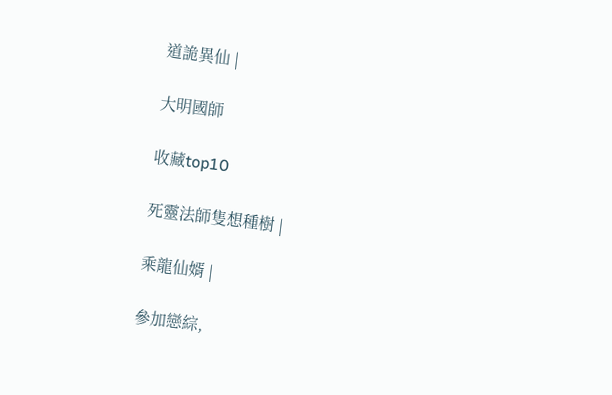道詭異仙 |

大明國師

收藏top10

死靈法師隻想種樹 |

乘龍仙婿 |

參加戀綜,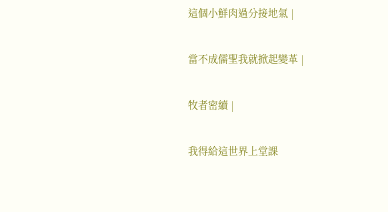這個小鮮肉過分接地氣 |

當不成儒聖我就掀起變革 |

牧者密續 |

我得給這世界上堂課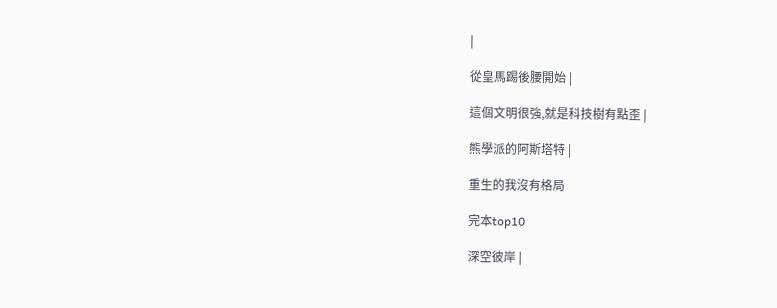|

從皇馬踢後腰開始 |

這個文明很強,就是科技樹有點歪 |

熊學派的阿斯塔特 |

重生的我沒有格局

完本top10

深空彼岸 |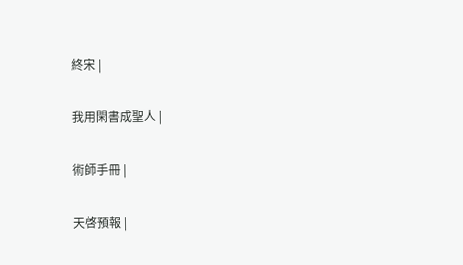終宋 |

我用閑書成聖人 |

術師手冊 |

天啓預報 |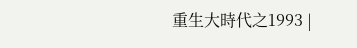重生大時代之1993 |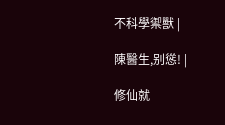不科學禦獸 |

陳醫生,别慫! |

修仙就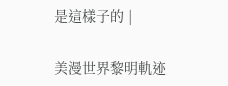是這樣子的 |

美漫世界黎明軌迹